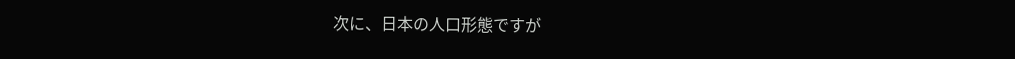次に、日本の人口形態ですが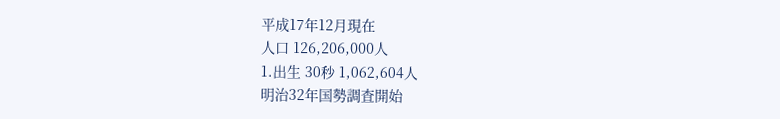平成17年12月現在
人口 126,206,000人
1.出生 30秒 1,062,604人
明治32年国勢調査開始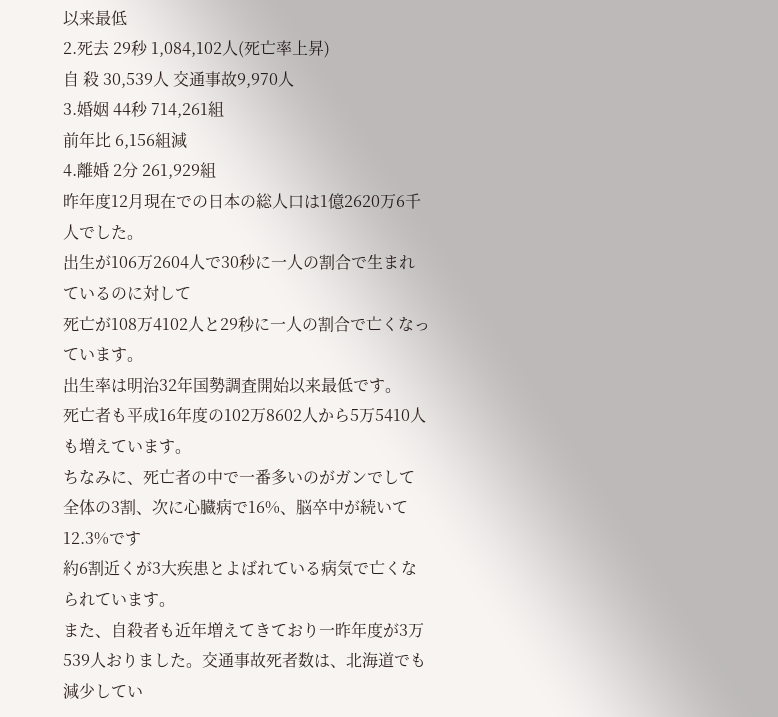以来最低
2.死去 29秒 1,084,102人(死亡率上昇)
自 殺 30,539人 交通事故9,970人
3.婚姻 44秒 714,261組
前年比 6,156組減
4.離婚 2分 261,929組
昨年度12月現在での日本の総人口は1億2620万6千人でした。
出生が106万2604人で30秒に一人の割合で生まれているのに対して
死亡が108万4102人と29秒に一人の割合で亡くなっています。
出生率は明治32年国勢調査開始以来最低です。
死亡者も平成16年度の102万8602人から5万5410人も増えています。
ちなみに、死亡者の中で一番多いのがガンでして全体の3割、次に心臓病で16%、脳卒中が続いて12.3%です
約6割近くが3大疾患とよばれている病気で亡くなられています。
また、自殺者も近年増えてきており一昨年度が3万539人おりました。交通事故死者数は、北海道でも減少してい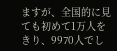ますが、全国的に見ても初めて1万人をきり、9970人でし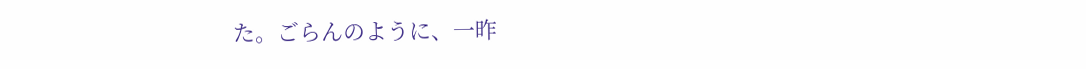た。ごらんのように、一昨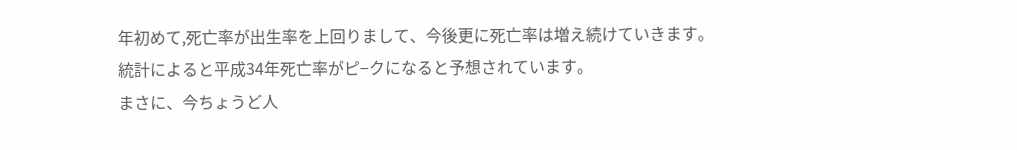年初めて,死亡率が出生率を上回りまして、今後更に死亡率は増え続けていきます。
統計によると平成34年死亡率がピ−クになると予想されています。
まさに、今ちょうど人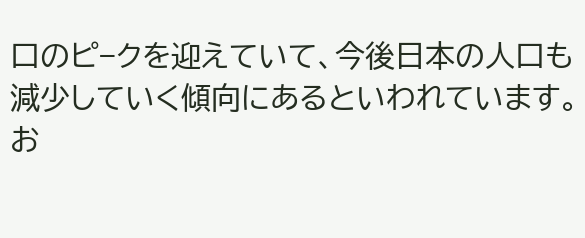口のピ−クを迎えていて、今後日本の人口も減少していく傾向にあるといわれています。
お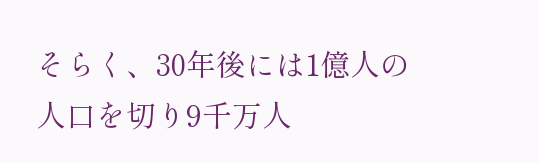そらく、30年後には1億人の人口を切り9千万人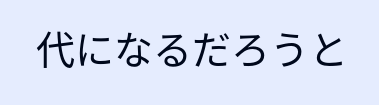代になるだろうと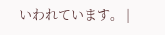いわれています。 |